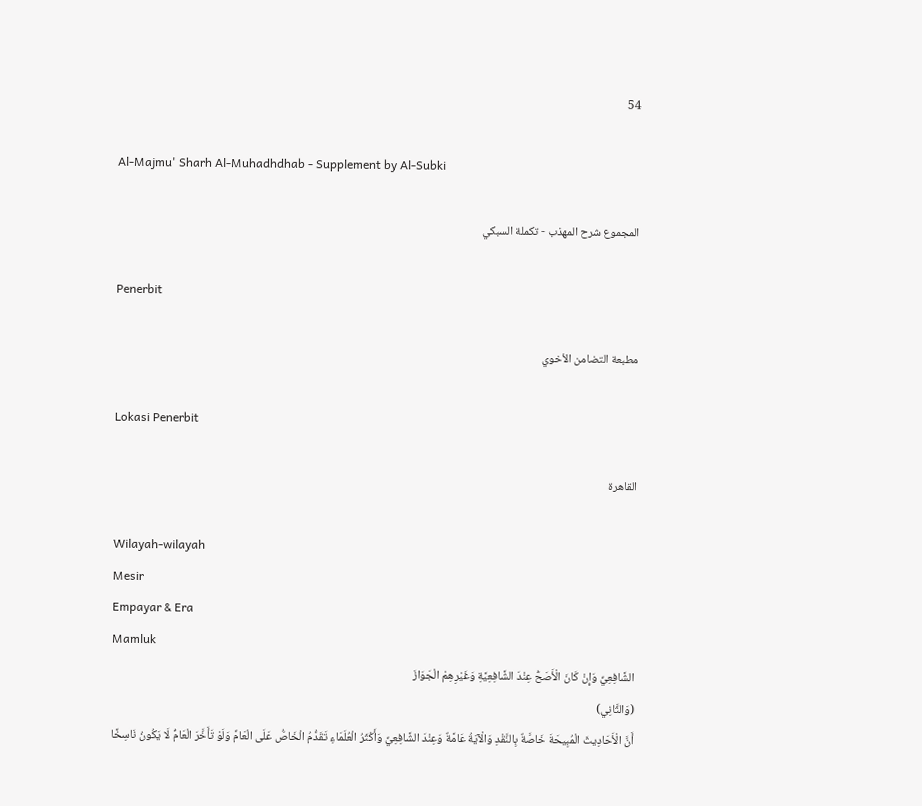54

Al-Majmu' Sharh Al-Muhadhdhab - Supplement by Al-Subki

المجموع شرح المهذب - تكملة السبكي

Penerbit

مطبعة التضامن الأخوي

Lokasi Penerbit

القاهرة

Wilayah-wilayah
Mesir
Empayar & Era
Mamluk
الشَّافِعِيِّ وَإِنْ كَانَ الْأَصَحُّ عِنْدَ الشَّافِعِيَّةِ وَغَيْرِهِمْ الْجَوَازَ
(وَالثَّانِي)
أَنَّ الْأَحَادِيثَ الْمُبِيحَةَ خَاصَّةٌ بِالنَّقْدِ وَالْآيَةُ عَامَّةٌ وَعِنْدَ الشَّافِعِيِّ وَأَكْثَرُ الْعُلَمَاءِ تَقَدُّمُ الْخَاصُّ عَلَى الْعَامِّ وَلَوْ تَأَخَّرَ الْعَامُّ لَا يَكُونُ نَاسِخًا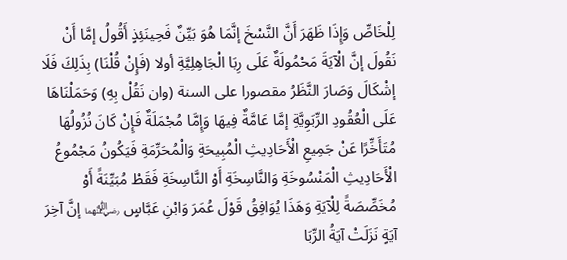لِلْخَاصِّ وَإِذَا ظَهَرَ أَنَّ النَّسْخَ إنَّمَا هُوَ بَيِّنٌ فَحِينَئِذٍ أَقُولُ إمَّا أَنْ نَقُولَ إنَّ الْآيَةَ مَحْمُولَةٌ عَلَى رِبَا الْجَاهِلِيَّةِ أولا (فَإِنْ قُلْنَا) بِذَلِكَ فَلَا إشْكَالَ وَصَارَ النَّظَرُ مقصورا على السنة (وان نَقُلْ بِهِ) وَحَمَلْنَاهَا عَلَى الْعُقُودِ الرِّبَوِيَّةِ إمَّا عَامَّةٌ فِيهَا وَإِمَّا مُجْمَلَةٌ فَإِنْ كَانَ نُزُولُهَا مُتَأَخِّرًا عَنْ جَمِيعِ الْأَحَادِيثِ الْمُبِيحَةِ وَالْمُحَرِّمَةِ فَيَكُونُ مَجْمُوعُ الْأَحَادِيثِ الْمَنْسُوخَةِ وَالنَّاسِخَةِ أَوْ النَّاسِخَةِ فَقَطْ مُبَيِّنَةً أَوْ مُخَصِّصَةً لِلْآيَةِ وَهَذَا يُوَافِقُ قَوْلَ عُمَرَ وَابْنِ عَبَّاسٍ ﵄ إنَّ آخِرَ آيَةٍ نَزَلَتْ آيَةُ الرِّبَا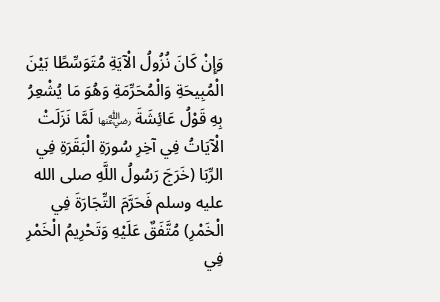وَإِنْ كَانَ نُزُولُ الْآيَةِ مُتَوَسِّطًا بَيْنَ الْمُبِيحَةِ وَالْمُحَرِّمَةِ وَهُوَ مَا يُشْعِرُ بِهِ قَوْلُ عَائِشَةَ ﵂ لَمَّا نَزَلَتْ الْآيَاتُ فِي آخِرِ سُورَةِ الْبَقَرَةِ فِي الرِّبَا (خَرَجَ رَسُولُ اللَّهِ صلى الله عليه وسلم فَحَرَّمَ التِّجَارَةَ فِي الْخَمْرِ) مُتَّفَقٌ عَلَيْهِ وَتَحْرِيمُ الْخَمْرِ فِي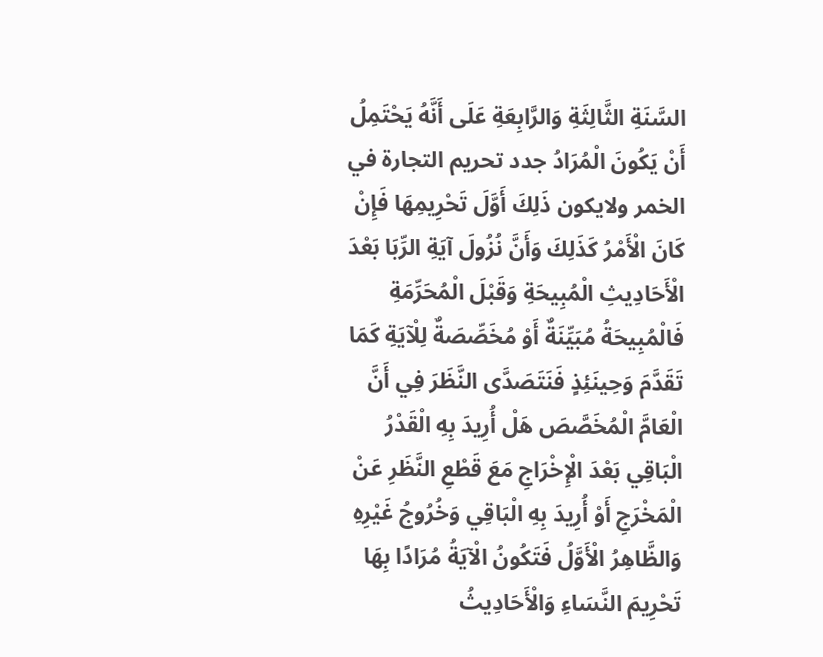السَّنَةِ الثَّالِثَةِ وَالرَّابِعَةِ عَلَى أَنَّهُ يَحْتَمِلُ أَنْ يَكُونَ الْمُرَادُ جدد تحريم التجارة في الخمر ولايكون ذَلِكَ أَوَّلَ تَحْرِيمِهَا فَإِنْ كَانَ الْأَمْرُ كَذَلِكَ وَأَنَّ نُزُولَ آيَةِ الرِّبَا بَعْدَ الْأَحَادِيثِ الْمُبِيحَةِ وَقَبْلَ الْمُحَرِّمَةِ فَالْمُبِيحَةُ مُبَيِّنَةٌ أَوْ مُخَصِّصَةٌ لِلْآيَةِ كَمَا تَقَدَّمَ وَحِينَئِذٍ فَنَتَصَدَّى النَّظَرَ فِي أَنَّ الْعَامَّ الْمُخَصَّصَ هَلْ أُرِيدَ بِهِ الْقَدْرُ الْبَاقِي بَعْدَ الْإِخْرَاجِ مَعَ قَطْعِ النَّظَرِ عَنْ الْمَخْرَجِ أَوْ أُرِيدَ بِهِ الْبَاقِي وَخُرُوجُ غَيْرِهِ وَالظَّاهِرُ الْأَوَّلُ فَتَكُونُ الْآيَةُ مُرَادًا بِهَا تَحْرِيمَ النَّسَاءِ وَالْأَحَادِيثُ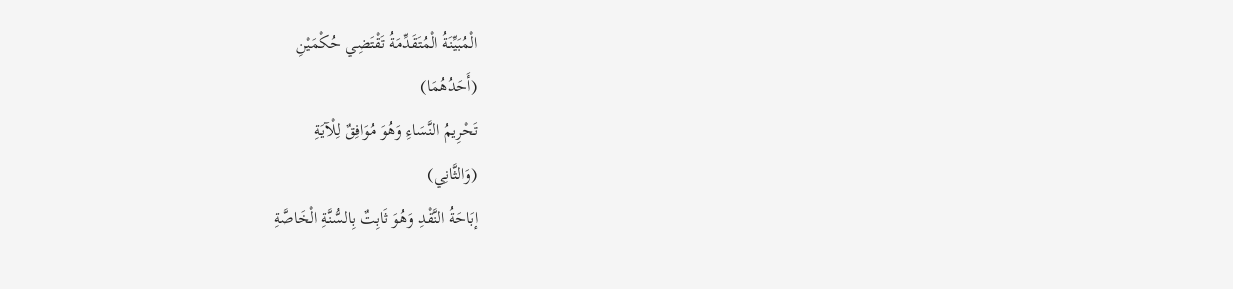الْمُبَيِّنَةُ الْمُتَقَدِّمَةُ تَقْتَضِي حُكْمَيْنِ
(أَحَدُهُمَا)
تَحْرِيمُ النَّسَاءِ وَهُوَ مُوَافِقٌ لِلْآيَةِ
(وَالثَّانِي)
إبَاحَةُ النَّقْدِ وَهُوَ ثَابِتٌ بِالسُّنَّةِ الْخَاصَّةِ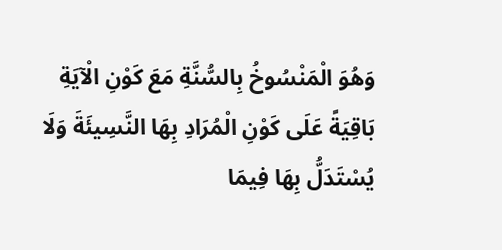وَهُوَ الْمَنْسُوخُ بِالسُّنَّةِ مَعَ كَوْنِ الْآيَةِ بَاقِيَةً عَلَى كَوْنِ الْمُرَادِ بِهَا النَّسِيئَةَ وَلَا يُسْتَدَلُّ بِهَا فِيمَا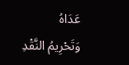عَدَاهُ
وَتَحْرِيمُ النَّقْدِ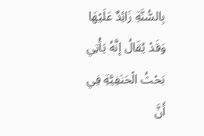بِالسُّنَّةِ زَائِدٌ عَلَيْهَا وَقَدْ يُقَالُ إنَّهُ يَأْتِي بَحْثُ الْحَنَفِيَّةِ فِي أَنَّ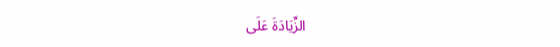الزِّيَادَةَ عَلَى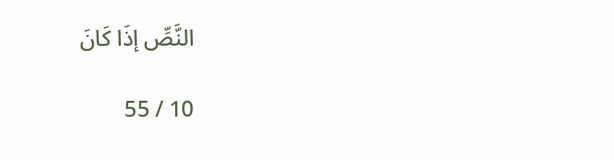النَّصِّ إذَا كَانَ

10 / 55